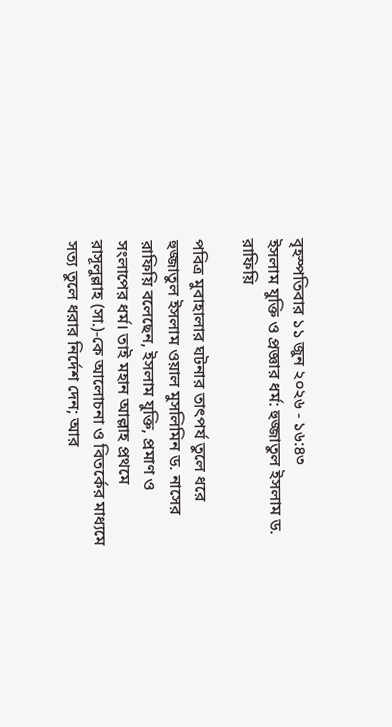বৃহস্পতিবার ১১ জুন ২০২৬ - ১৬:৪৩
ইসলাম যুক্তি ও প্রজ্ঞার ধর্ম: হুজ্জাতুল ইসলাম ড. রাফিয়ি

পবিত্র মুবাহালার ঘটনার তাৎপর্য তুলে ধরে হুজ্জাতুল ইসলাম ওয়াল মুসলিমিন ড. নাসের রাফিয়ি বলেছেন, ইসলাম যুক্তি, প্রমাণ ও সংলাপের ধর্ম। তাই মহান আল্লাহ প্রথমে রাসূলুল্লাহ (সা.)-কে আলোচনা ও বিতর্কের মাধ্যমে সত্য তুলে ধরার নির্দেশ দেন; আর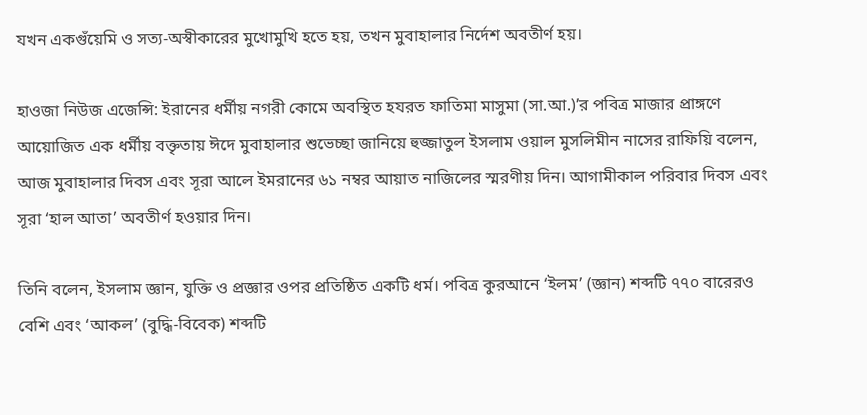যখন একগুঁয়েমি ও সত্য-অস্বীকারের মুখোমুখি হতে হয়, তখন মুবাহালার নির্দেশ অবতীর্ণ হয়।

হাওজা নিউজ এজেন্সি: ইরানের ধর্মীয় নগরী কোমে অবস্থিত হযরত ফাতিমা মাসুমা (সা.আ.)’র পবিত্র মাজার প্রাঙ্গণে আয়োজিত এক ধর্মীয় বক্তৃতায় ঈদে মুবাহালার শুভেচ্ছা জানিয়ে হুজ্জাতুল ইসলাম ওয়াল মুসলিমীন নাসের রাফিয়ি বলেন, আজ মুবাহালার দিবস এবং সূরা আলে ইমরানের ৬১ নম্বর আয়াত নাজিলের স্মরণীয় দিন। আগামীকাল পরিবার দিবস এবং সূরা ‘হাল আতা’ অবতীর্ণ হওয়ার দিন।

তিনি বলেন, ইসলাম জ্ঞান, যুক্তি ও প্রজ্ঞার ওপর প্রতিষ্ঠিত একটি ধর্ম। পবিত্র কুরআনে ‘ইলম’ (জ্ঞান) শব্দটি ৭৭০ বারেরও বেশি এবং ‘আকল’ (বুদ্ধি-বিবেক) শব্দটি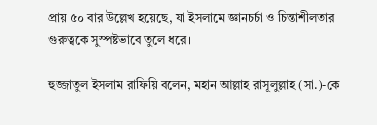প্রায় ৫০ বার উল্লেখ হয়েছে, যা ইসলামে জ্ঞানচর্চা ও চিন্তাশীলতার গুরুত্বকে সুস্পষ্টভাবে তুলে ধরে।

হুজ্জাতুল ইসলাম রাফিয়ি বলেন, মহান আল্লাহ রাসূলুল্লাহ (সা.)-কে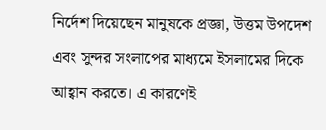নির্দেশ দিয়েছেন মানুষকে প্রজ্ঞা, উত্তম উপদেশ এবং সুন্দর সংলাপের মাধ্যমে ইসলামের দিকে আহ্বান করতে। এ কারণেই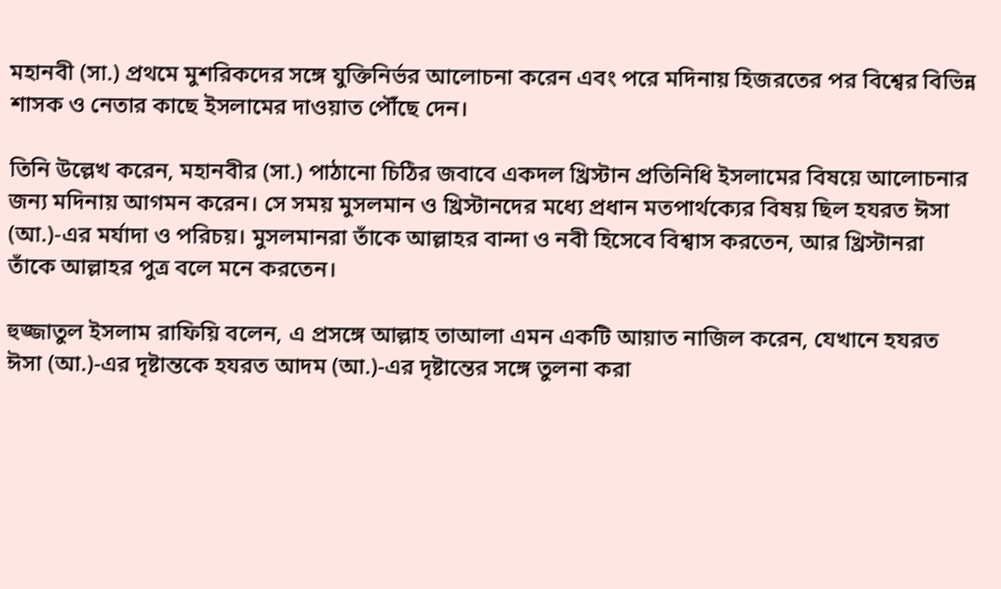মহানবী (সা.) প্রথমে মুশরিকদের সঙ্গে যুক্তিনির্ভর আলোচনা করেন এবং পরে মদিনায় হিজরতের পর বিশ্বের বিভিন্ন শাসক ও নেতার কাছে ইসলামের দাওয়াত পৌঁছে দেন।

তিনি উল্লেখ করেন, মহানবীর (সা.) পাঠানো চিঠির জবাবে একদল খ্রিস্টান প্রতিনিধি ইসলামের বিষয়ে আলোচনার জন্য মদিনায় আগমন করেন। সে সময় মুসলমান ও খ্রিস্টানদের মধ্যে প্রধান মতপার্থক্যের বিষয় ছিল হযরত ঈসা (আ.)-এর মর্যাদা ও পরিচয়। মুসলমানরা তাঁকে আল্লাহর বান্দা ও নবী হিসেবে বিশ্বাস করতেন, আর খ্রিস্টানরা তাঁকে আল্লাহর পুত্র বলে মনে করতেন।

হুজ্জাতুল ইসলাম রাফিয়ি বলেন, এ প্রসঙ্গে আল্লাহ তাআলা এমন একটি আয়াত নাজিল করেন, যেখানে হযরত ঈসা (আ.)-এর দৃষ্টান্তকে হযরত আদম (আ.)-এর দৃষ্টান্তের সঙ্গে তুলনা করা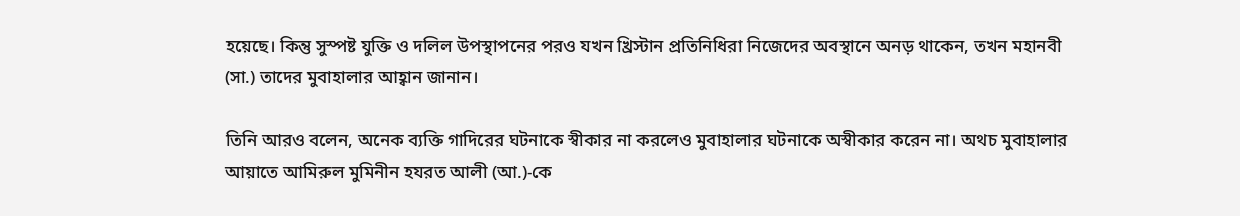হয়েছে। কিন্তু সুস্পষ্ট যুক্তি ও দলিল উপস্থাপনের পরও যখন খ্রিস্টান প্রতিনিধিরা নিজেদের অবস্থানে অনড় থাকেন, তখন মহানবী (সা.) তাদের মুবাহালার আহ্বান জানান।

তিনি আরও বলেন, অনেক ব্যক্তি গাদিরের ঘটনাকে স্বীকার না করলেও মুবাহালার ঘটনাকে অস্বীকার করেন না। অথচ মুবাহালার আয়াতে আমিরুল মুমিনীন হযরত আলী (আ.)-কে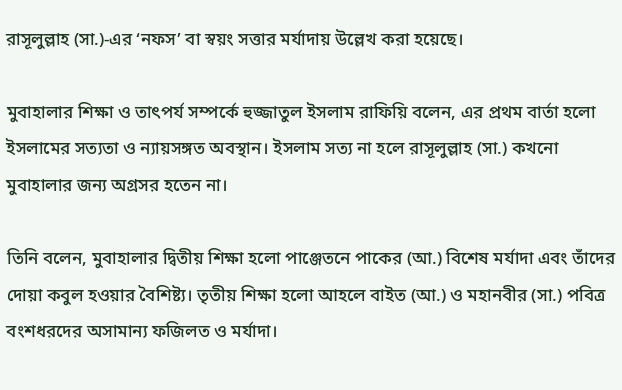রাসূলুল্লাহ (সা.)-এর ‘নফস’ বা স্বয়ং সত্তার মর্যাদায় উল্লেখ করা হয়েছে।

মুবাহালার শিক্ষা ও তাৎপর্য সম্পর্কে হুজ্জাতুল ইসলাম রাফিয়ি বলেন, এর প্রথম বার্তা হলো ইসলামের সত্যতা ও ন্যায়সঙ্গত অবস্থান। ইসলাম সত্য না হলে রাসূলুল্লাহ (সা.) কখনো মুবাহালার জন্য অগ্রসর হতেন না।

তিনি বলেন, মুবাহালার দ্বিতীয় শিক্ষা হলো পাঞ্জেতনে পাকের (আ.) বিশেষ মর্যাদা এবং তাঁদের দোয়া কবুল হওয়ার বৈশিষ্ট্য। তৃতীয় শিক্ষা হলো আহলে বাইত (আ.) ও মহানবীর (সা.) পবিত্র বংশধরদের অসামান্য ফজিলত ও মর্যাদা।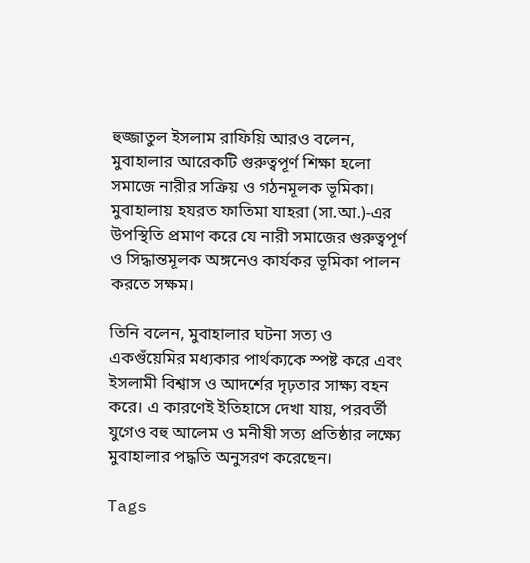হুজ্জাতুল ইসলাম রাফিয়ি আরও বলেন, মুবাহালার আরেকটি গুরুত্বপূর্ণ শিক্ষা হলো সমাজে নারীর সক্রিয় ও গঠনমূলক ভূমিকা। মুবাহালায় হযরত ফাতিমা যাহরা (সা.আ.)-এর উপস্থিতি প্রমাণ করে যে নারী সমাজের গুরুত্বপূর্ণ ও সিদ্ধান্তমূলক অঙ্গনেও কার্যকর ভূমিকা পালন করতে সক্ষম।

তিনি বলেন, মুবাহালার ঘটনা সত্য ও একগুঁয়েমির মধ্যকার পার্থক্যকে স্পষ্ট করে এবং ইসলামী বিশ্বাস ও আদর্শের দৃঢ়তার সাক্ষ্য বহন করে। এ কারণেই ইতিহাসে দেখা যায়, পরবর্তী যুগেও বহু আলেম ও মনীষী সত্য প্রতিষ্ঠার লক্ষ্যে মুবাহালার পদ্ধতি অনুসরণ করেছেন।

Tags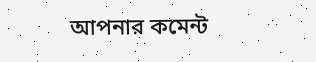আপনার কমেন্ট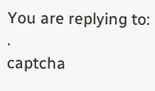You are replying to: .
captcha